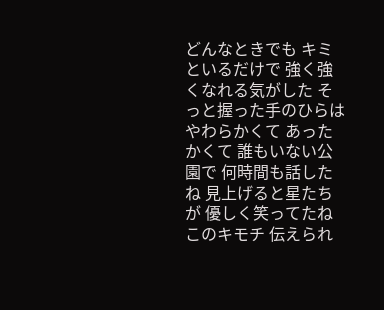どんなときでも キミといるだけで 強く強くなれる気がした そっと握った手のひらは やわらかくて あったかくて 誰もいない公園で 何時間も話したね 見上げると星たちが 優しく笑ってたね このキモチ 伝えられ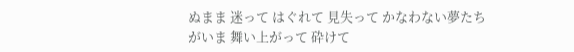ぬまま 迷って はぐれて 見失って かなわない夢たちがいま 舞い上がって 砕けて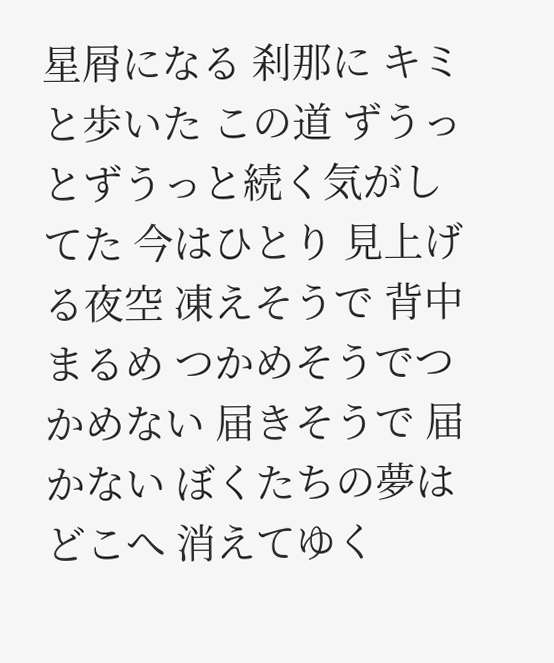星屑になる 刹那に キミと歩いた この道 ずうっとずうっと続く気がしてた 今はひとり 見上げる夜空 凍えそうで 背中まるめ つかめそうでつかめない 届きそうで 届かない ぼくたちの夢はどこへ 消えてゆく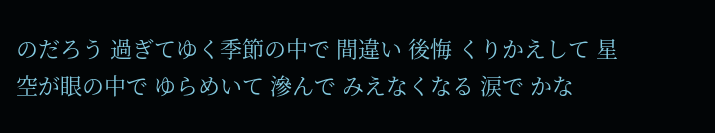のだろう 過ぎてゆく季節の中で 間違い 後悔 くりかえして 星空が眼の中で ゆらめいて 滲んで みえなくなる 涙で かな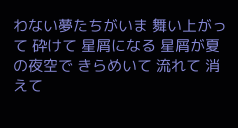わない夢たちがいま 舞い上がって 砕けて 星屑になる 星屑が夏の夜空で きらめいて 流れて 消えて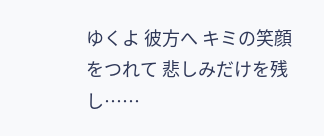ゆくよ 彼方へ キミの笑顔をつれて 悲しみだけを残し……